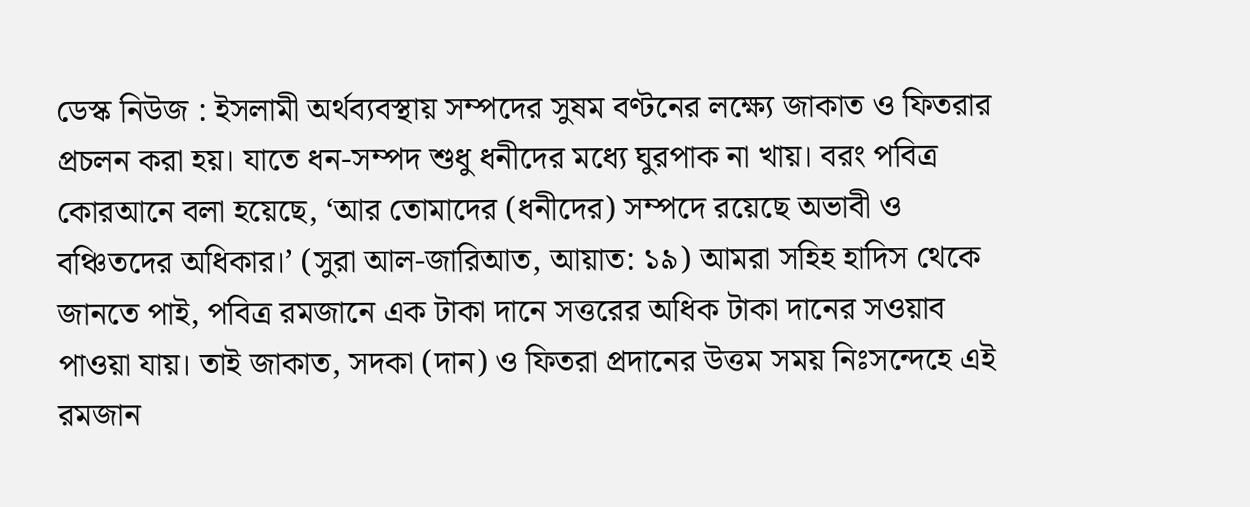ডেস্ক নিউজ : ইসলামী অর্থব্যবস্থায় সম্পদের সুষম বণ্টনের লক্ষ্যে জাকাত ও ফিতরার প্রচলন করা হয়। যাতে ধন-সম্পদ শুধু ধনীদের মধ্যে ঘুরপাক না খায়। বরং পবিত্র কোরআনে বলা হয়েছে, ‘আর তোমাদের (ধনীদের) সম্পদে রয়েছে অভাবী ও বঞ্চিতদের অধিকার।’ (সুরা আল-জারিআত, আয়াত: ১৯) আমরা সহিহ হাদিস থেকে জানতে পাই, পবিত্র রমজানে এক টাকা দানে সত্তরের অধিক টাকা দানের সওয়াব পাওয়া যায়। তাই জাকাত, সদকা (দান) ও ফিতরা প্রদানের উত্তম সময় নিঃসন্দেহে এই রমজান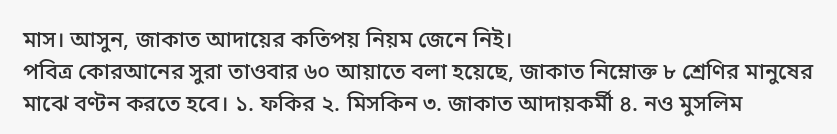মাস। আসুন, জাকাত আদায়ের কতিপয় নিয়ম জেনে নিই।
পবিত্র কোরআনের সুরা তাওবার ৬০ আয়াতে বলা হয়েছে, জাকাত নিম্নোক্ত ৮ শ্রেণির মানুষের মাঝে বণ্টন করতে হবে। ১. ফকির ২. মিসকিন ৩. জাকাত আদায়কর্মী ৪. নও মুসলিম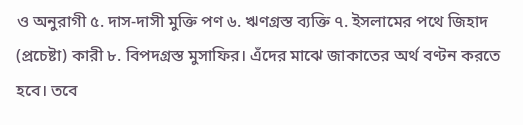ও অনুরাগী ৫. দাস-দাসী মুক্তি পণ ৬. ঋণগ্রস্ত ব্যক্তি ৭. ইসলামের পথে জিহাদ (প্রচেষ্টা) কারী ৮. বিপদগ্রস্ত মুসাফির। এঁদের মাঝে জাকাতের অর্থ বণ্টন করতে হবে। তবে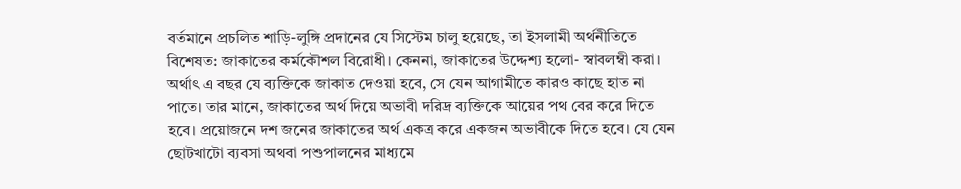বর্তমানে প্রচলিত শাড়ি-লুঙ্গি প্রদানের যে সিস্টেম চালু হয়েছে, তা ইসলামী অর্থনীতিতে বিশেষত: জাকাতের কর্মকৌশল বিরোধী। কেননা, জাকাতের উদ্দেশ্য হলো- স্বাবলম্বী করা। অর্থাৎ এ বছর যে ব্যক্তিকে জাকাত দেওয়া হবে, সে যেন আগামীতে কারও কাছে হাত না পাতে। তার মানে, জাকাতের অর্থ দিয়ে অভাবী দরিদ্র ব্যক্তিকে আয়ের পথ বের করে দিতে হবে। প্রয়োজনে দশ জনের জাকাতের অর্থ একত্র করে একজন অভাবীকে দিতে হবে। যে যেন ছোটখাটো ব্যবসা অথবা পশুপালনের মাধ্যমে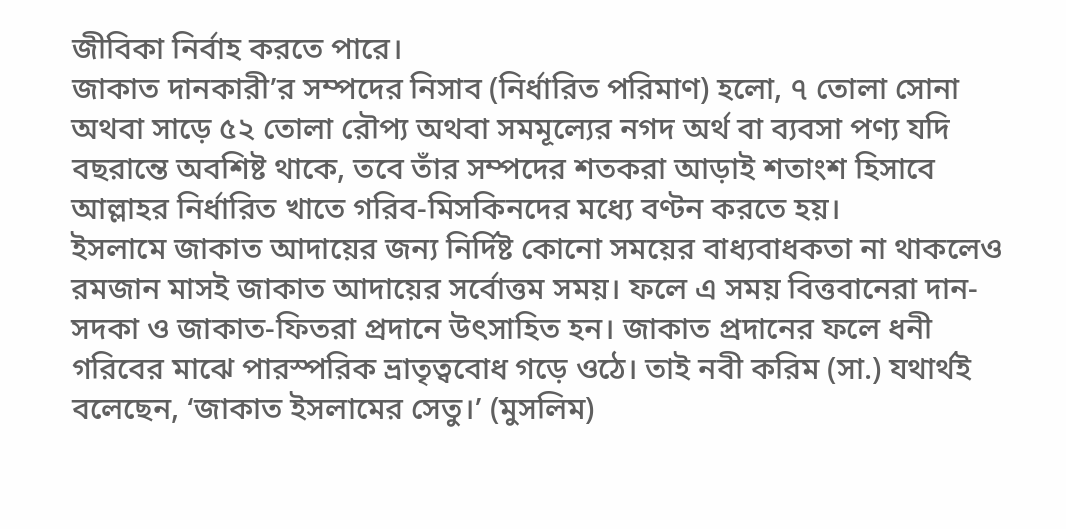জীবিকা নির্বাহ করতে পারে।
জাকাত দানকারী’র সম্পদের নিসাব (নির্ধারিত পরিমাণ) হলো, ৭ তোলা সোনা অথবা সাড়ে ৫২ তোলা রৌপ্য অথবা সমমূল্যের নগদ অর্থ বা ব্যবসা পণ্য যদি বছরান্তে অবশিষ্ট থাকে, তবে তাঁর সম্পদের শতকরা আড়াই শতাংশ হিসাবে আল্লাহর নির্ধারিত খাতে গরিব-মিসকিনদের মধ্যে বণ্টন করতে হয়।
ইসলামে জাকাত আদায়ের জন্য নির্দিষ্ট কোনো সময়ের বাধ্যবাধকতা না থাকলেও রমজান মাসই জাকাত আদায়ের সর্বোত্তম সময়। ফলে এ সময় বিত্তবানেরা দান-সদকা ও জাকাত-ফিতরা প্রদানে উৎসাহিত হন। জাকাত প্রদানের ফলে ধনী গরিবের মাঝে পারস্পরিক ভ্রাতৃত্ববোধ গড়ে ওঠে। তাই নবী করিম (সা.) যথার্থই বলেছেন, ‘জাকাত ইসলামের সেতু।’ (মুসলিম)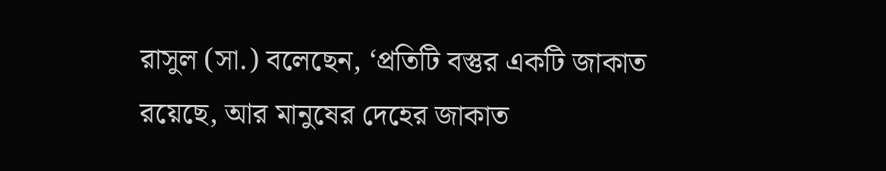রাসুল (সা.) বলেছেন, ‘প্রতিটি বস্তুর একটি জাকাত রয়েছে, আর মানুষের দেহের জাকাত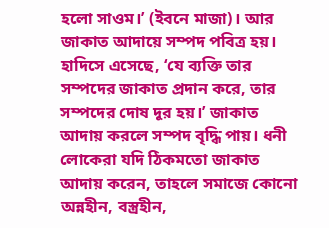হলো সাওম।’ (ইবনে মাজা)। আর জাকাত আদায়ে সম্পদ পবিত্র হয়। হাদিসে এসেছে, ‘যে ব্যক্তি তার সম্পদের জাকাত প্রদান করে, তার সম্পদের দোষ দূর হয়।’ জাকাত আদায় করলে সম্পদ বৃদ্ধি পায়। ধনী লোকেরা যদি ঠিকমতো জাকাত আদায় করেন, তাহলে সমাজে কোনো অন্নহীন, বস্ত্রহীন,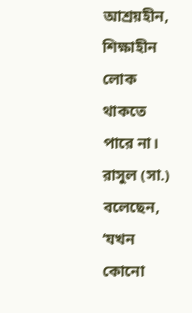আশ্রয়হীন, শিক্ষাহীন লোক থাকতে পারে না। রাসুল (সা.) বলেছেন, ‘যখন কোনো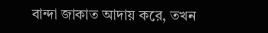বান্দা জাকাত আদায় করে, তখন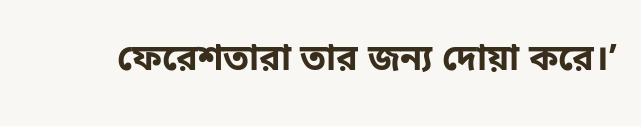ফেরেশতারা তার জন্য দোয়া করে।’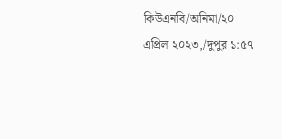কিউএনবি/অনিমা/২০ এপ্রিল ২০২৩,/দুপুর ১:৫৭